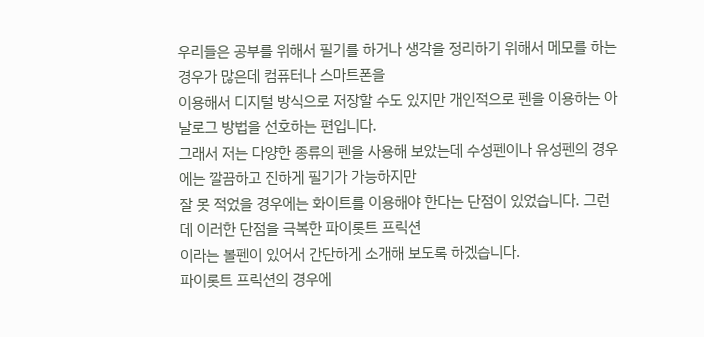우리들은 공부를 위해서 필기를 하거나 생각을 정리하기 위해서 메모를 하는 경우가 많은데 컴퓨터나 스마트폰을
이용해서 디지털 방식으로 저장할 수도 있지만 개인적으로 펜을 이용하는 아날로그 방법을 선호하는 편입니다.
그래서 저는 다양한 종류의 펜을 사용해 보았는데 수성펜이나 유성펜의 경우에는 깔끔하고 진하게 필기가 가능하지만
잘 못 적었을 경우에는 화이트를 이용해야 한다는 단점이 있었습니다. 그런데 이러한 단점을 극복한 파이롯트 프릭션
이라는 볼펜이 있어서 간단하게 소개해 보도록 하겠습니다.
파이롯트 프릭션의 경우에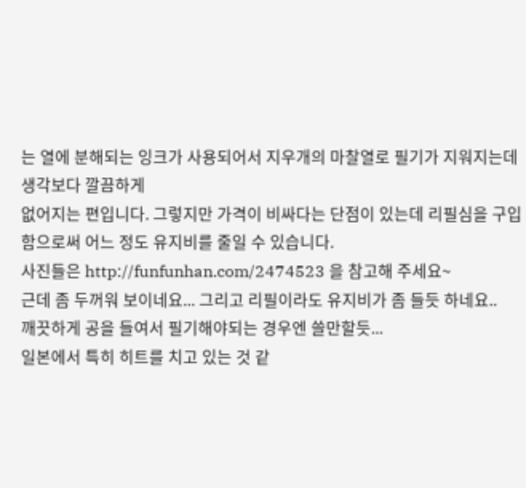는 열에 분해되는 잉크가 사용되어서 지우개의 마찰열로 필기가 지워지는데 생각보다 깔끔하게
없어지는 편입니다. 그렇지만 가격이 비싸다는 단점이 있는데 리필심을 구입함으로써 어느 정도 유지비를 줄일 수 있습니다.
사진들은 http://funfunhan.com/2474523 을 참고해 주세요~
근데 좀 두꺼워 보이네요... 그리고 리필이라도 유지비가 좀 들듯 하네요..
깨끗하게 공을 들여서 필기해야되는 경우엔 쓸만할듯...
일본에서 특히 히트를 치고 있는 것 같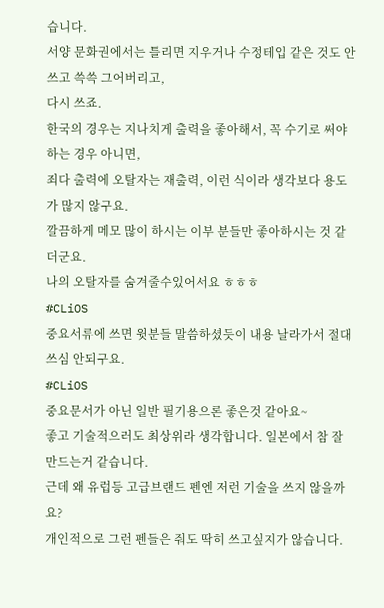습니다.
서양 문화권에서는 틀리면 지우거나 수정테입 같은 것도 안쓰고 쓱쓱 그어버리고,
다시 쓰죠.
한국의 경우는 지나치게 출력을 좋아해서, 꼭 수기로 써야하는 경우 아니면,
죄다 출력에 오탈자는 재출력, 이런 식이라 생각보다 용도가 많지 않구요.
깔끔하게 메모 많이 하시는 이부 분들만 좋아하시는 것 같더군요.
나의 오탈자를 숨겨줄수있어서요 ㅎㅎㅎ
#CLiOS
중요서류에 쓰면 윗분들 말씀하셨듯이 내용 날라가서 절대 쓰심 안되구요.
#CLiOS
중요문서가 아닌 일반 필기용으론 좋은것 같아요~
좋고 기술적으러도 최상위라 생각합니다. 일본에서 참 잘만드는거 같습니다.
근데 왜 유럽등 고급브랜드 펜엔 저런 기술을 쓰지 않을까요?
개인적으로 그런 펜들은 줘도 딱히 쓰고싶지가 않습니다.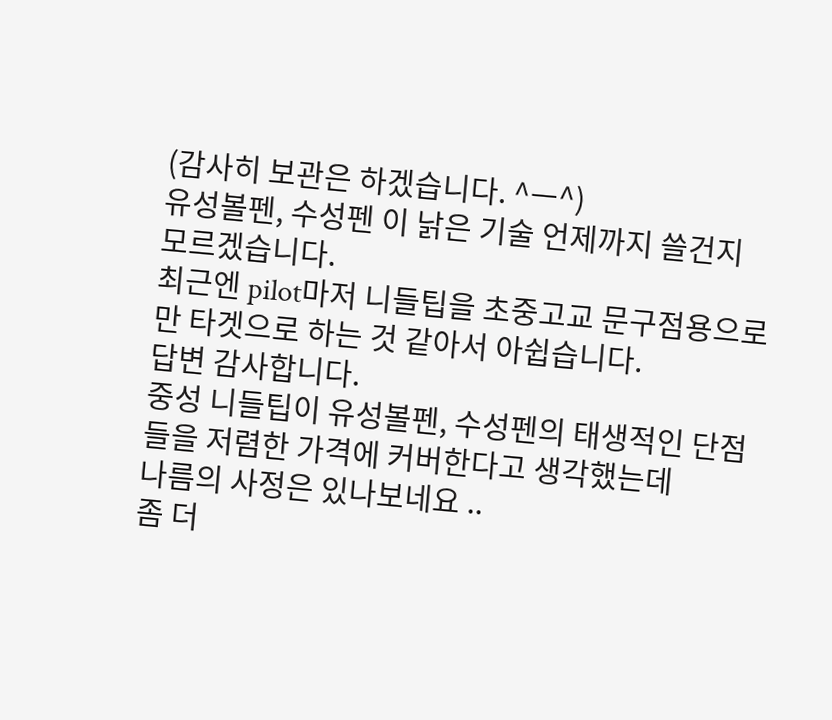(감사히 보관은 하겠습니다. ^ㅡ^)
유성볼펜, 수성펜 이 낡은 기술 언제까지 쓸건지 모르겠습니다.
최근엔 pilot마저 니들팁을 초중고교 문구점용으로만 타겟으로 하는 것 같아서 아쉽습니다.
답변 감사합니다.
중성 니들팁이 유성볼펜, 수성펜의 태생적인 단점들을 저렴한 가격에 커버한다고 생각했는데
나름의 사정은 있나보네요 ..
좀 더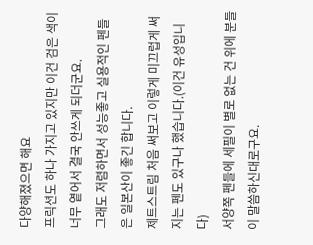다양해졌으면 해요
프릭션도 하나 가지고 있지만 이건 검은 색이 너무 옅어서 결국 안쓰게 되더군요.
그래도 저렴하면서 성능좋고 실용적인 펜들은 일본산이 좋긴 합니다.
제트스트림 처음 써보고 이렇게 미끄럽게 써지는 펜도 있구나 했습니다.(이건 유성입니다)
서양쪽 펜들에 세필이 별로 없는 건 위에 분들이 말씀하신대로구요.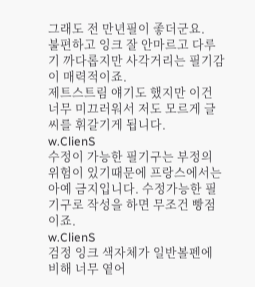그래도 전 만년필이 좋더군요.
불편하고 잉크 잘 안마르고 다루기 까다롭지만 사각거리는 필기감이 매력적이죠.
제트스트림 얘기도 했지만 이건 너무 미끄러워서 저도 모르게 글씨를 휘갈기게 됩니다.
w.ClienS
수정이 가능한 필기구는 부정의 위험이 있기때문에 프랑스에서는 아예 금지입니다. 수정가능한 필기구로 작성을 하면 무조건 빵점이죠.
w.ClienS
검정 잉크 색자체가 일반볼펜에 비해 너무 옅어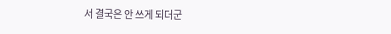서 결국은 안 쓰게 되더군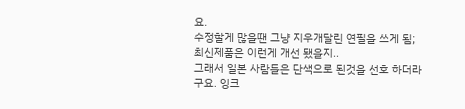요.
수정할게 많을땐 그냥 지우개달린 연필을 쓰게 됨;
최신제품은 이런게 개선 됐을지..
그래서 일본 사람들은 단색으로 된것을 선호 하더라구요. 잉크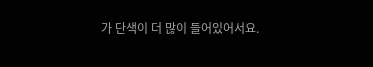가 단색이 더 많이 들어있어서요.